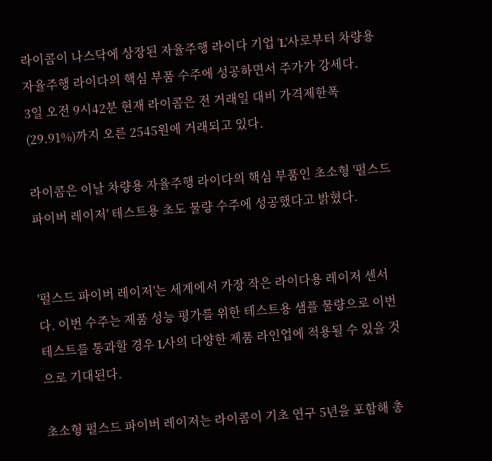라이콤이 나스닥에 상장된 자율주행 라이다 기업 'L'사로부터 차량용 자율주행 라이다의 핵심 부품 수주에 성공하면서 주가가 강세다.
3일 오전 9시42분 현재 라이콤은 전 거래일 대비 가격제한폭(29.91%)까지 오른 2545원에 거래되고 있다.

라이콤은 이날 차량용 자율주행 라이다의 핵심 부품인 초소형 '펄스드 파이버 레이저' 테스트용 초도 물량 수주에 성공했다고 밝혔다.


'펄스드 파이버 레이저'는 세계에서 가장 작은 라이다용 레이저 센서다. 이번 수주는 제품 성능 평가를 위한 테스트용 샘플 물량으로 이번 테스트를 통과할 경우 L사의 다양한 제품 라인업에 적용될 수 있을 것으로 기대된다.

초소형 펄스드 파이버 레이저는 라이콤이 기초 연구 5년을 포함해 총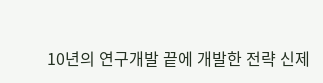10년의 연구개발 끝에 개발한 전략 신제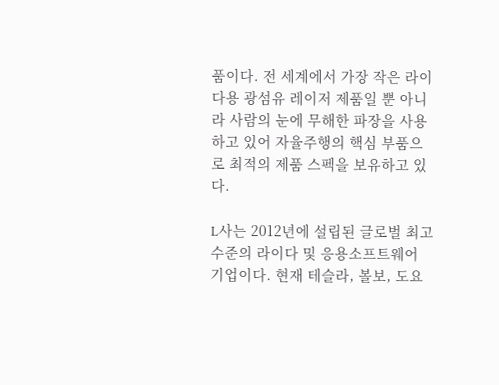품이다. 전 세계에서 가장 작은 라이다용 광섬유 레이저 제품일 뿐 아니라 사람의 눈에 무해한 파장을 사용하고 있어 자율주행의 핵심 부품으로 최적의 제품 스펙을 보유하고 있다.

L사는 2012년에 설립된 글로벌 최고 수준의 라이다 및 응용소프트웨어 기업이다. 현재 테슬라, 볼보, 도요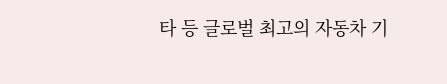타 등 글로벌 최고의 자동차 기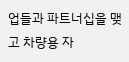업들과 파트너십을 맺고 차량용 자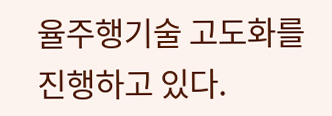율주행기술 고도화를 진행하고 있다.